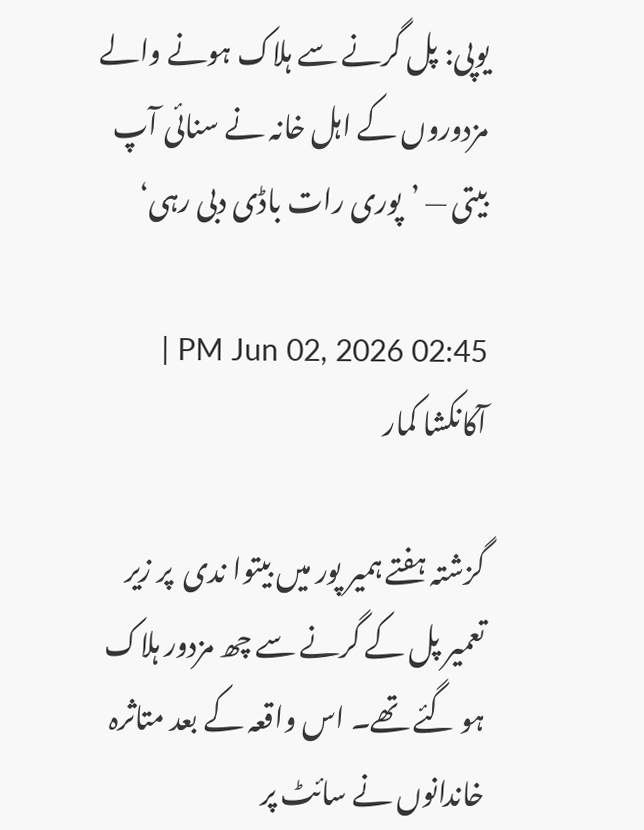یوپی: پل گرنے سے ہلاک ہونے والے مزدوروں کے اہل خانہ نے سنائی آپ بیتی — ’پوری رات باڈی دبی رہی‘

02:45 PM Jun 02, 2026 | آکانکشا کمار

گزشتہ ہفتے ہمیر پور میں بیتوا ندی  پر زیر تعمیر پل کے گرنے سے چھ مزدور ہلاک ہو گئے تھے۔ اس واقعہ کے بعد متاثرہ خاندانوں نے سائٹ پر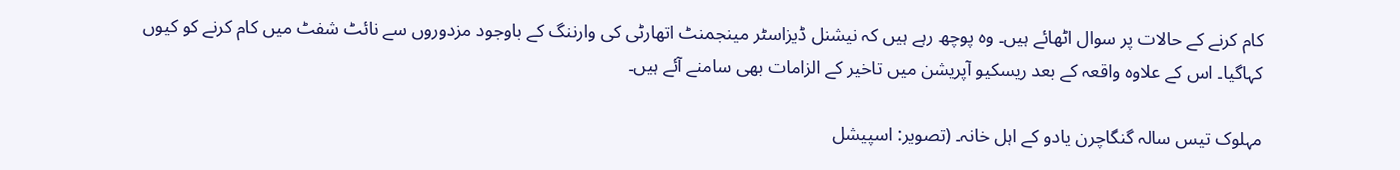کام کرنے کے حالات پر سوال اٹھائے ہیں۔ وہ پوچھ رہے ہیں کہ نیشنل ڈیزاسٹر مینجمنٹ اتھارٹی کی وارننگ کے باوجود مزدوروں سے نائٹ شفٹ میں کام کرنے کو کیوں کہاگیا۔ اس کے علاوہ واقعہ کے بعد ریسکیو آپریشن میں تاخیر کے الزامات بھی سامنے آئے ہیں۔

مہلوک تیس سالہ گنگاچرن یادو کے اہل خانہ۔ (تصویر: اسپیشل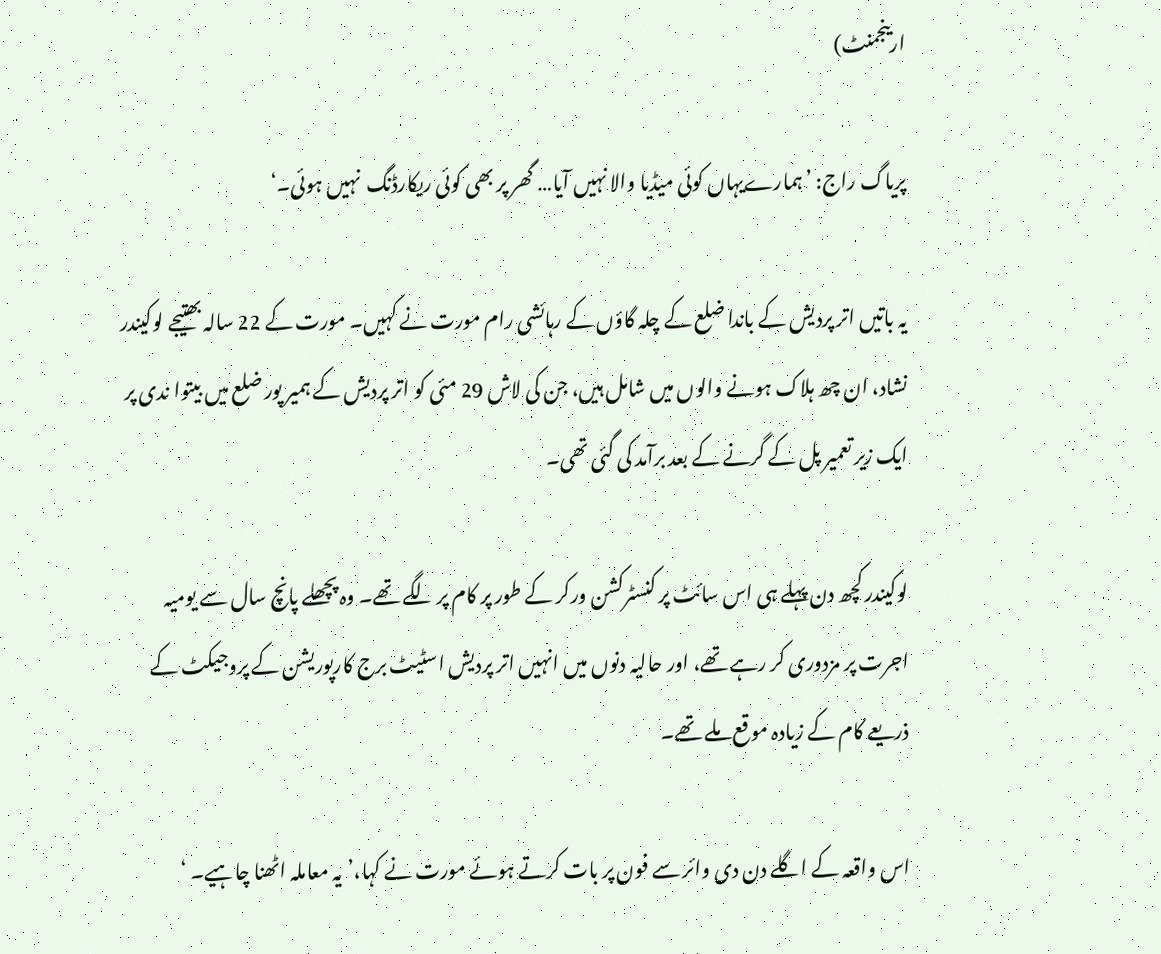ارینجمنٹ)

پریاگ راج: ’ہمارےیہاں کوئی میڈیا والا نہیں آیا… گھر پر بھی کوئی ریکارڈنگ  نہیں ہوئی۔‘

یہ باتیں اتر پردیش کے باندا ضلع کے چلہ گاؤں کے رہائشی رام مورت نے کہیں۔ مورت کے 22 سالہ بھتیجے لوکیندر نشاد، ان چھ ہلاک ہونے والوں میں شامل ہیں، جن کی لاش 29 مئی کو اتر پردیش کے ہمیر پور ضلع میں بیتوا ندی پر ایک زیر تعمیر پل کے گرنے کے بعد برآمد کی گئی تھی۔

لوکیندر کچھ دن پہلے ہی اس سائٹ پر کنسٹرکشن ورکر کے طور پر کام پر لگے تھے۔ وہ پچھلے پانچ سال سے یومیہ اجرت پر مزدوری کر رہے تھے، اور حالیہ دنوں میں انہیں اتر پردیش اسٹیٹ برج کارپوریشن کے پروجیکٹ کے ذریعے کام کے زیادہ موقع ملے تھے۔

اس واقعہ کے اگلے دن دی وائر سے فون پر بات کرتے ہوئے مورت نے کہا،’یہ معاملہ اٹھنا چاہیے۔ ‘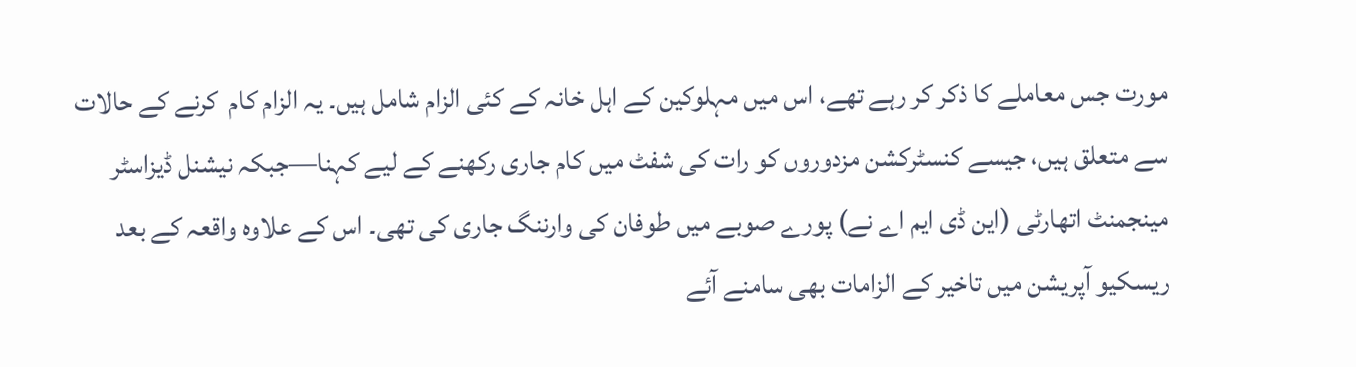مورت جس معاملے کا ذکر کر رہے تھے، اس میں مہلوکین کے اہل خانہ کے کئی الزام شامل ہیں۔ یہ الزام کام  کرنے کے حالات سے متعلق ہیں، جیسے کنسٹرکشن مزدوروں کو رات کی شفٹ میں کام جاری رکھنے کے لیے کہنا—جبکہ نیشنل ڈیزاسٹر مینجمنٹ اتھارٹی (این ڈی ایم اے نے) پورے صوبے میں طوفان کی وارننگ جاری کی تھی۔ اس کے علاوہ واقعہ کے بعد ریسکیو آپریشن میں تاخیر کے الزامات بھی سامنے آئے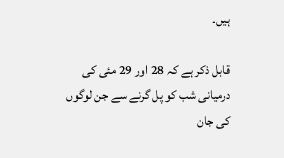ہیں۔

قابل ذکر ہے کہ 28 اور 29 مئی کی درمیانی شب کو پل گرنے سے جن لوگوں کی جان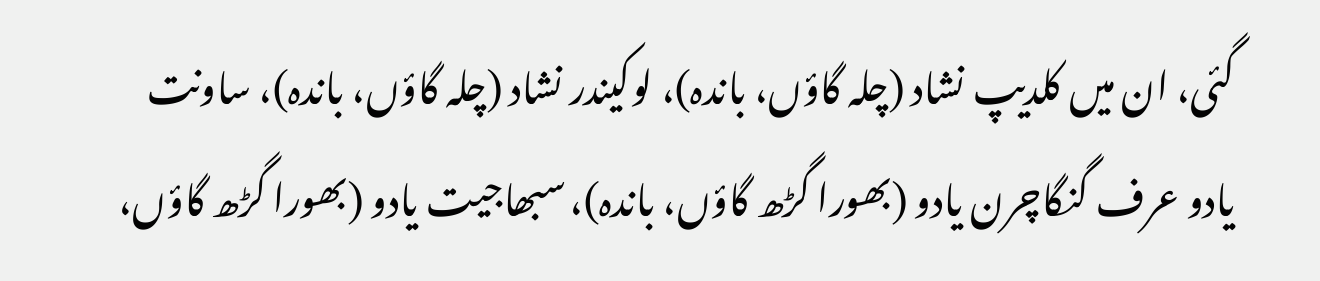گئی، ان میں کلدیپ نشاد (چلہ گاؤں، باندہ)، لوکیندر نشاد (چلہ گاؤں، باندہ)، ساونت یادو عرف گنگاچرن یادو (بھورا گڑھ گاؤں، باندہ)، سبھاجیت یادو (بھورا گڑھ گاؤں،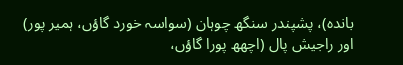باندہ)، پشپندر سنگھ چوہان (سواسہ خورد گاؤں، ہمیر پور) اور راجیش پال (اچھھ پورا گاؤں،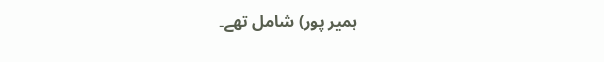ہمیر پور) شامل تھے۔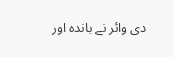دی وائر نے باندہ اور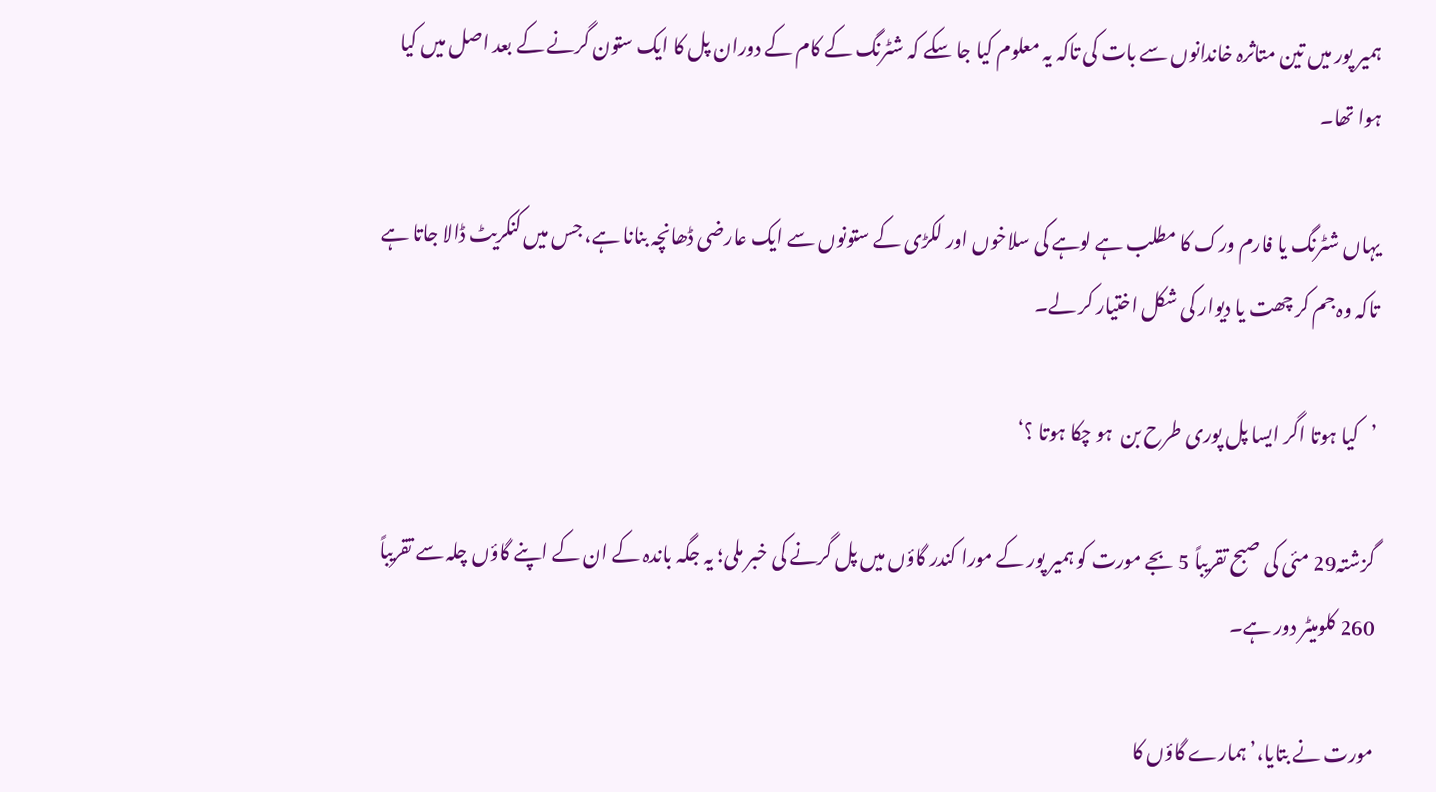ہمیر پور میں تین متاثرہ خاندانوں سے بات کی تاکہ یہ معلوم کیا جا سکے کہ شٹرنگ کے کام کے دوران پل کا ایک ستون گرنے کے بعد اصل میں کیا ہوا تھا۔

یہاں شٹرنگ یا فارم ورک کا مطلب ہے لوہے کی سلاخوں اور لکڑی کے ستونوں سے ایک عارضی ڈھانچہ بنانا ہے، جس میں کنکریٹ ڈالا جاتا ہے تاکہ وہ جم کر چھت یا دیوار کی شکل اختیار کر لے۔

’کیا ہوتا اگر ایسا پل پوری طرح بن  ہو چکا ہوتا ؟‘

گزشتہ29 مئی کی صبح تقریباً 5 بجے مورت کو ہمیر پور کے مورا کندر گاؤں میں پل گرنے کی خبر ملی؛ یہ جگہ باندہ کے ان کے اپنے گاؤں چلہ سے تقریباً 260 کلومیٹر دور ہے۔

مورت نے بتایا،’ہمارے گاؤں کا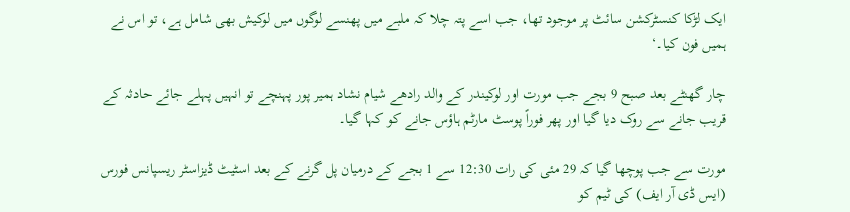ایک لڑکا کنسٹرکشن سائٹ پر موجود تھا، جب اسے پتہ چلا کہ ملبے میں پھنسے لوگوں میں لوکیش بھی شامل ہے، تو اس نے ہمیں فون کیا۔‘

چار گھنٹے بعد صبح 9 بجے جب مورت اور لوکیندر کے والد رادھے شیام نشاد ہمیر پور پہنچے تو انہیں پہلے جائے حادثہ کے قریب جانے سے روک دیا گیا اور پھر فوراً پوسٹ مارٹم ہاؤس جانے کو کہا گیا۔

مورت سے جب پوچھا گیا کہ 29 مئی کی رات 12:30 سے 1 بجے کے درمیان پل گرنے کے بعد اسٹیٹ ڈیزاسٹر ریسپانس فورس (ایس ڈی آر ایف) کی ٹیم کو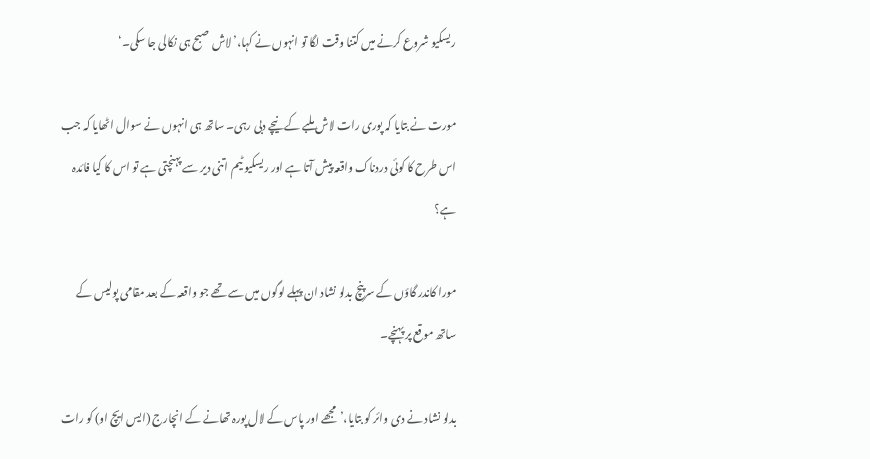ریسکیو شروع کرنے میں کتنا وقت لگا تو انہوں نے کہا،’لاش صبح ہی نکالی جا سکی۔‘

مورت نے بتایا کہ پوری رات لاش ملبے کے نیچے دبی رہی۔ ساتھ ہی انہوں نے سوال اٹھایا کہ جب اس طرح کا کوئی دردناک واقعہ پیش آتا ہے اور ریسکیو ٹیم اتنی دیر سے پہنچتی ہے تو اس کا کیا فائدہ ہے؟

مورا کاندر گاؤں کے سرپنچ بدلو نشاد ان پہلے لوگوں میں سے تھے جو واقعہ کے بعد مقامی پولیس کے ساتھ موقع پر پہنچے۔

بدلو نشاد نے دی وائر کو بتایا،’مجھے اور پاس کے لال پورہ تھانے کے انچارج (ایس ایچ او) کو رات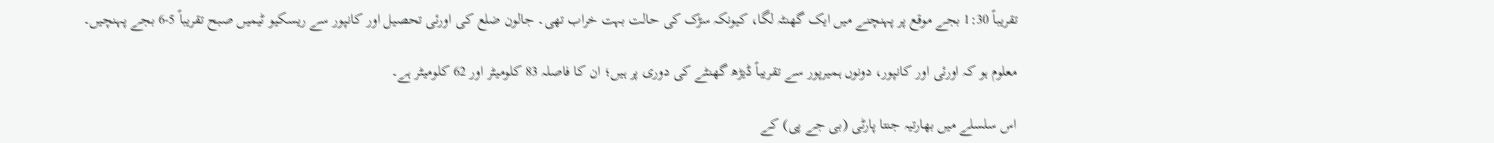تقریباً 1:30 بجے موقع پر پہنچنے میں ایک گھنٹہ لگا، کیونکہ سڑک کی حالت بہت خراب تھی۔ جالون ضلع کی اورئی تحصیل اور کانپور سے ریسکیو ٹیمیں صبح تقریباً 5-6 بجے پہنچیں۔

معلوم ہو کہ اورئی اور کانپور، دونوں ہمیرپور سے تقریباً ڈیڑھ گھنٹے کی دوری پر ہیں؛ ان کا فاصلہ 83 کلومیٹر اور 62 کلومیٹر ہے۔

اس سلسلے میں بھارتیہ جنتا پارٹی (بی جے پی) کے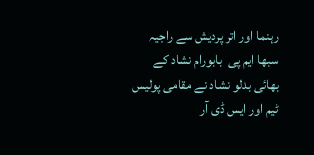رہنما اور اتر پردیش سے راجیہ سبھا ایم پی  بابورام نشاد کے بھائی بدلو نشاد نے مقامی پولیس ٹیم اور ایس ڈی آر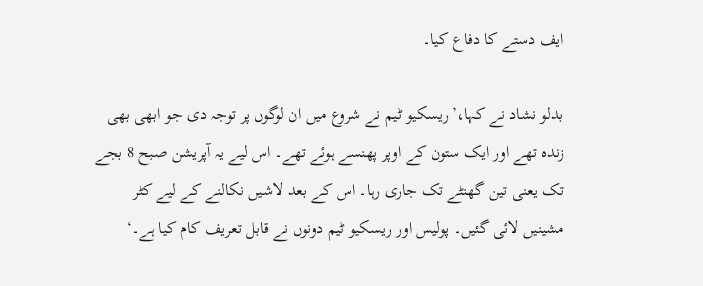ایف دستے کا دفاع کیا۔

بدلو نشاد نے کہا،’ریسکیو ٹیم نے شروع میں ان لوگوں پر توجہ دی جو ابھی بھی زندہ تھے اور ایک ستون کے اوپر پھنسے ہوئے تھے۔ اس لیے یہ آپریشن صبح 8 بجے تک یعنی تین گھنٹے تک جاری رہا۔ اس کے بعد لاشیں نکالنے کے لیے کٹر مشینیں لائی گئیں۔ پولیس اور ریسکیو ٹیم دونوں نے قابل تعریف کام کیا ہے۔‘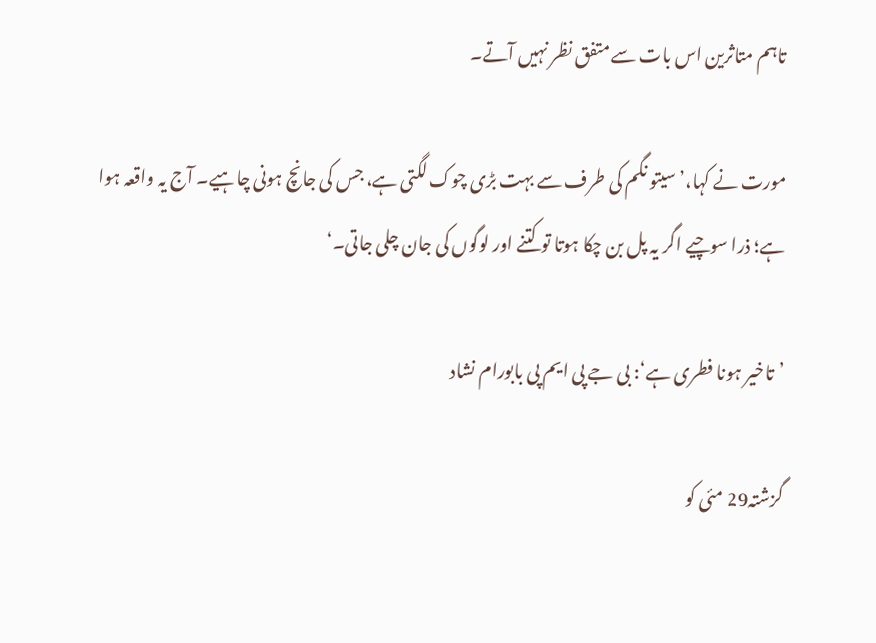تاہم متاثرین اس بات سے متفق نظر نہیں آتے۔

مورت نے کہا،’سیتو نگم کی طرف سے بہت بڑی چوک لگتی ہے، جس کی جانچ ہونی چاہیے۔ آج یہ واقعہ ہوا ہے؛ ذرا سوچیے اگر یہ پل بن چکا ہوتا تو کتنے اور لوگوں کی جان چلی جاتی۔‘

’تاخیر ہونا فطری ہے‘: بی جے پی ایم پی بابورام نشاد

گزشتہ29 مئی کو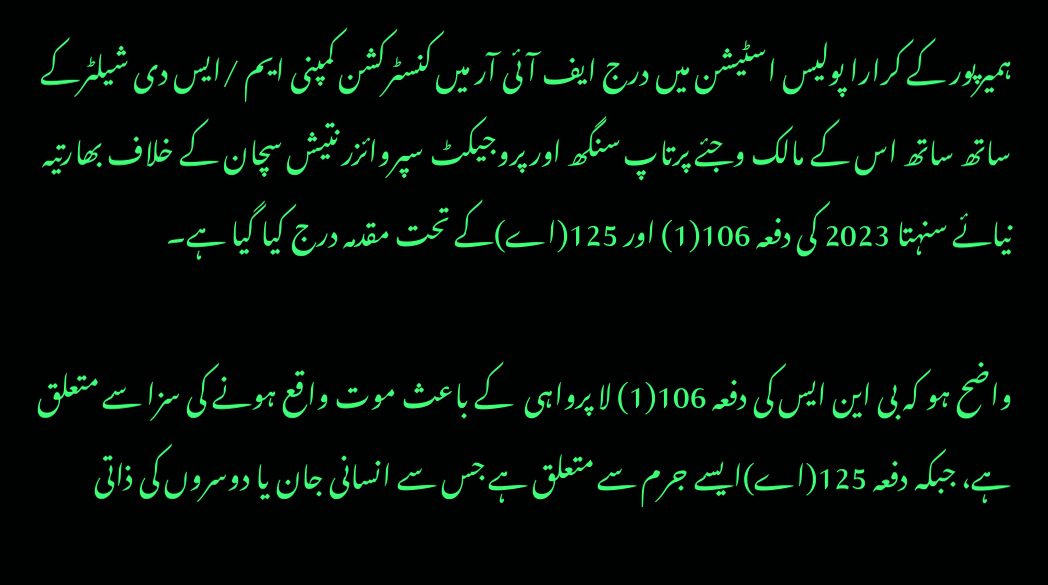ہمیرپور کے کرارا پولیس اسٹیشن میں درج ایف آئی آر میں کنسٹرکشن کمپنی ایم /ایس دی شیلٹرکے ساتھ ساتھ اس کے مالک وجئے پرتاپ سنگھ اور پروجیکٹ سپروائزر نتیش سچان کے خلاف بھارتیہ نیائے سنہتا 2023 کی دفعہ 106(1) اور 125(اے)کے تحت مقدمہ درج کیا گیا ہے۔

واضح ہو کہ بی این ایس کی دفعہ 106(1) لا پرواہی  کے باعث موت واقع ہونے کی سزا سے متعلق ہے، جبکہ دفعہ 125(اے)ایسے جرم سے متعلق ہے جس سے انسانی جان یا دوسروں کی ذاتی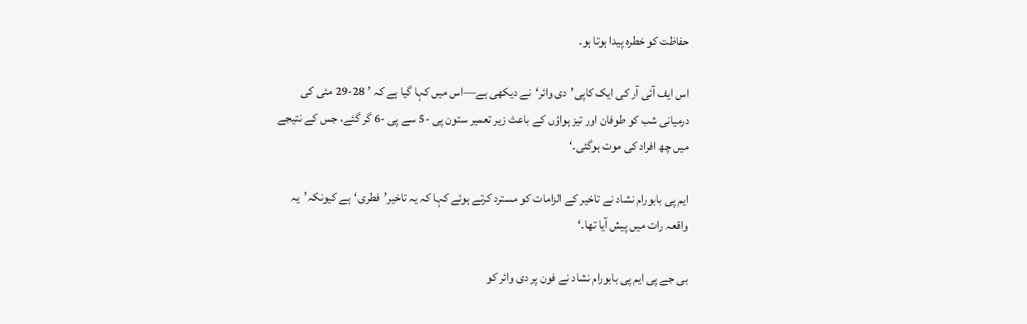حفاظت کو خطرہ پیدا ہوتا ہو۔

اس ایف آئی آر کی ایک کاپی’دی وائر‘نے دیکھی ہے—اس میں کہا گیا ہے کہ ’ 28-29 مئی کی درمیانی شب کو طوفان اور تیز ہواؤں کے باعث زیر تعمیر ستون پی -5 سے پی -6 گر گئے، جس کے نتیجے میں چھ افراد کی موت ہوگئی۔‘

ایم پی بابورام نشاد نے تاخیر کے الزامات کو مسترد کرتے ہوئے کہا کہ یہ تاخیر’فطری‘ہے کیونکہ’یہ واقعہ رات میں پیش آیا تھا۔‘

بی جے پی ایم پی بابورام نشاد نے فون پر دی وائر کو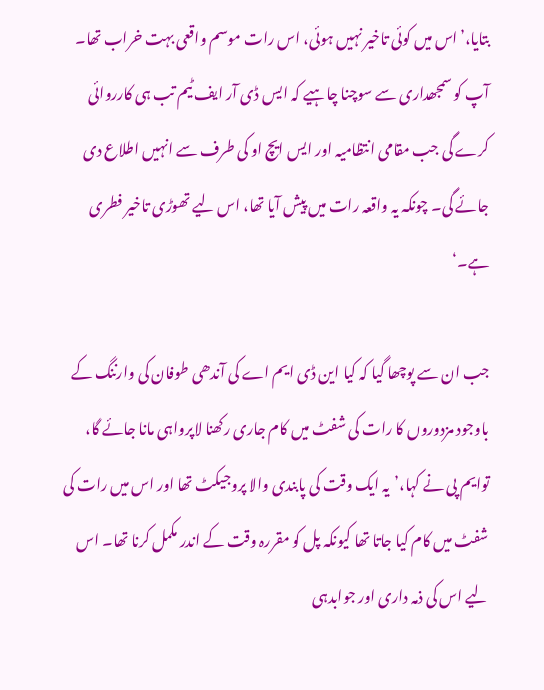بتایا،’اس میں کوئی تاخیر نہیں ہوئی، اس رات موسم واقعی بہت خراب تھا۔ آپ کو سمجھداری سے سوچنا چاہیے کہ ایس ڈی آر ایف ٹیم تب ہی کارروائی کرے گی جب مقامی انتظامیہ اور ایس ایچ او کی طرف سے انہیں اطلاع دی جائے گی۔ چونکہ یہ واقعہ رات میں پیش آیا تھا، اس لیے تھوڑی تاخیر فطری ہے۔‘

جب ان سے پوچھا گیا کہ کیا این ڈی ایم اے کی آندھی طوفان کی وارننگ کے باوجود مزدوروں کا رات کی شفٹ میں کام جاری رکھنا لاپرواہی مانا جائے گا، توایم پی نے کہا،’یہ ایک وقت کی پابندی والا پروجیکٹ تھا اور اس میں رات کی شفٹ میں کام کیا جاتا تھا کیونکہ پل کو مقررہ وقت کے اندر مکمل کرنا تھا۔ اس لیے اس کی ذمہ داری اور جوابدہی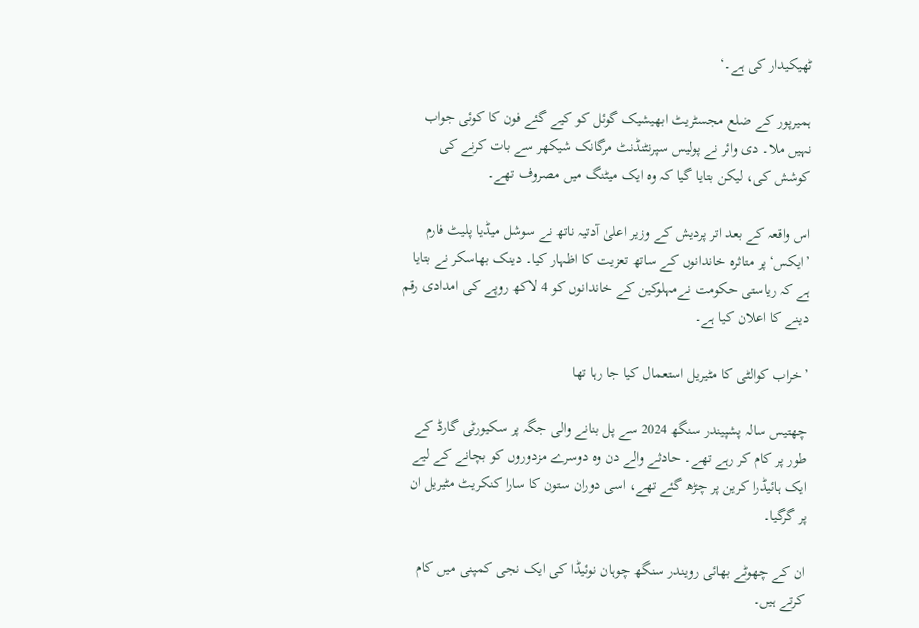ٹھیکیدار کی ہے۔‘

ہمیرپور کے ضلع مجسٹریٹ ابھیشیک گوئل کو کیے گئے فون کا کوئی جواب نہیں ملا۔ دی وائر نے پولیس سپرنٹنڈنٹ مرگانک شیکھر سے بات کرنے کی کوشش کی، لیکن بتایا گیا کہ وہ ایک میٹنگ میں مصروف تھے۔

اس واقعہ کے بعد اتر پردیش کے وزیر اعلیٰ آدتیہ ناتھ نے سوشل میڈیا پلیٹ فارم ’ایکس‘پر متاثرہ خاندانوں کے ساتھ تعزیت کا اظہار کیا۔ دینک بھاسکر نے بتایا ہے کہ ریاستی حکومت نےمہلوکین کے خاندانوں کو 4 لاکھ روپے کی امدادی رقم دینے کا اعلان کیا ہے۔

’خراب کوالٹی کا مٹیریل استعمال کیا جا رہا تھا

چھتیس سالہ پشپیندر سنگھ 2024 سے پل بنانے والی جگہ پر سکیورٹی گارڈ کے طور پر کام کر رہے تھے۔ حادثے والے دن وہ دوسرے مزدوروں کو بچانے کے لیے ایک ہائیڈرا کرین پر چڑھ گئے تھے، اسی دوران ستون کا سارا کنکریٹ مٹیریل ان پر گرگیا۔

ان کے چھوٹے بھائی رویندر سنگھ چوہان نوئیڈا کی ایک نجی کمپنی میں کام کرتے ہیں۔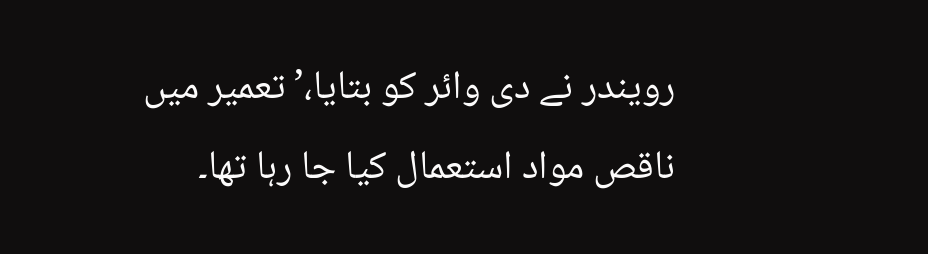رویندر نے دی وائر کو بتایا،’تعمیر میں ناقص مواد استعمال کیا جا رہا تھا۔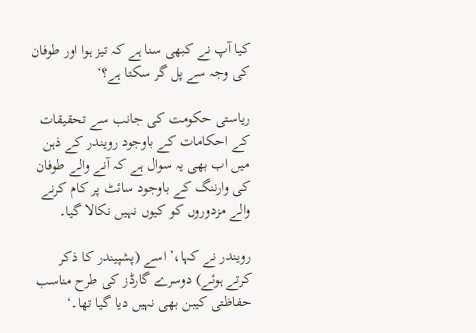کیا آپ نے کبھی سنا ہے کہ تیز ہوا اور طوفان کی وجہ سے پل گر سکتا ہے؟‘

ریاستی حکومت کی جانب سے تحقیقات کے احکامات کے باوجود رویندر کے ذہن میں اب بھی یہ سوال ہے کہ آنے والے طوفان کی وارننگ کے باوجود سائٹ پر کام کرنے والے مزدوروں کو کیوں نہیں نکالا گیا۔

رویندر نے کہا،’ اسے (پشپیندر کا ذکر کرتے ہوئے) دوسرے گارڈز کی طرح مناسب حفاظتی کیبن بھی نہیں دیا گیا تھا۔‘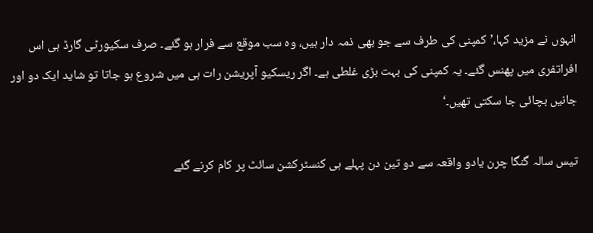انہوں نے مزید کہا،’کمپنی کی طرف سے جو بھی ذمہ دار ہیں، وہ سب موقع سے فرار ہو گئے۔ صرف سکیورٹی گارڈ ہی اس افراتفری میں پھنس گئے۔ یہ کمپنی کی بہت بڑی غلطی ہے۔ اگر ریسکیو آپریشن رات ہی میں شروع ہو جاتا تو شاید ایک دو اور جانیں بچائی جا سکتی تھیں۔‘

تیس سالہ گنگا چرن یادو واقعہ سے دو تین دن پہلے ہی کنسٹرکشن سائٹ پر کام کرنے گئے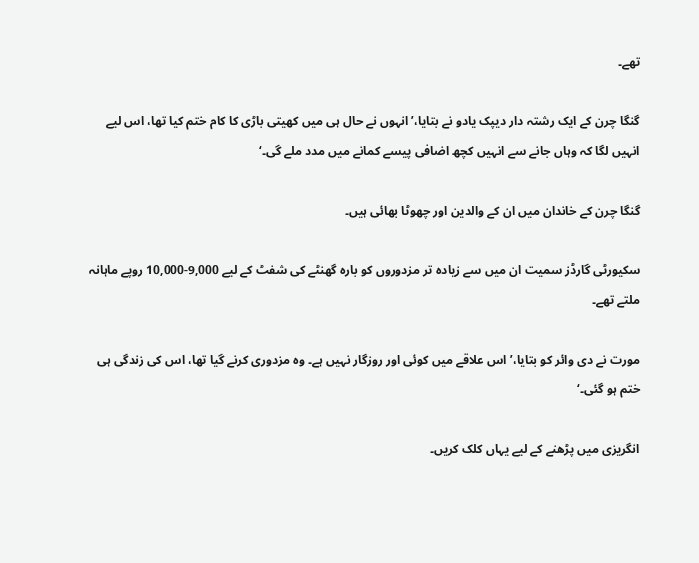تھے۔

گنگا چرن کے ایک رشتہ دار دیپک یادو نے بتایا،’انہوں نے حال ہی میں کھیتی باڑی کا کام ختم کیا تھا، اس لیے انہیں لگا کہ وہاں جانے سے انہیں کچھ اضافی پیسے کمانے میں مدد ملے گی۔‘

گنگا چرن کے خاندان میں ان کے والدین اور چھوٹا بھائی ہیں۔

سکیورٹی گارڈز سمیت ان میں سے زیادہ تر مزدوروں کو بارہ گھنٹے کی شفٹ کے لیے 9,000-10,000 روپے ماہانہ ملتے تھے۔

مورت نے دی وائر کو بتایا،’اس علاقے میں کوئی اور روزگار نہیں ہے۔ وہ مزدوری کرنے گیا تھا، اس کی زندگی ہی ختم ہو گئی۔‘

انگریزی میں پڑھنے کے لیے یہاں کلک کریں۔